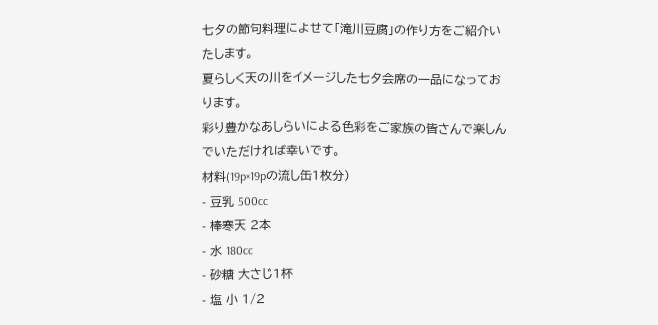七夕の節句料理によせて「滝川豆腐」の作り方をご紹介いたします。
夏らしく天の川をイメージした七夕会席の一品になっております。
彩り豊かなあしらいによる色彩をご家族の皆さんで楽しんでいただければ幸いです。
材料(19p×19pの流し缶1枚分)
- 豆乳 500cc
- 棒寒天 2本
- 水 180cc
- 砂糖 大さじ1杯
- 塩 小 1/2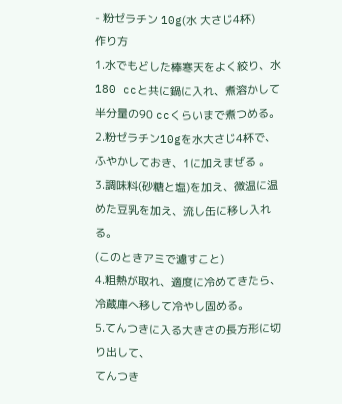- 粉ゼラチン 10g(水 大さじ4杯)
作り方
1.水でもどした棒寒天をよく絞り、水180 ccと共に鍋に入れ、煮溶かして半分量の90 ccくらいまで煮つめる。
2.粉ゼラチン10gを水大さじ4杯で、ふやかしておき、1に加えまぜる 。
3.調味料(砂糖と塩)を加え、微温に温めた豆乳を加え、流し缶に移し入れる。
(このときアミで濾すこと)
4.粗熱が取れ、適度に冷めてきたら、冷蔵庫へ移して冷やし固める。
5.てんつきに入る大きさの長方形に切り出して、
てんつき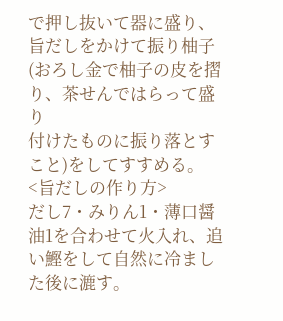で押し抜いて器に盛り、旨だしをかけて振り柚子
(おろし金で柚子の皮を摺り、茶せんではらって盛り
付けたものに振り落とすこと)をしてすすめる。
<旨だしの作り方>
だし7・みりん1・薄口醤油1を合わせて火入れ、追い鰹をして自然に冷ました後に漉す。